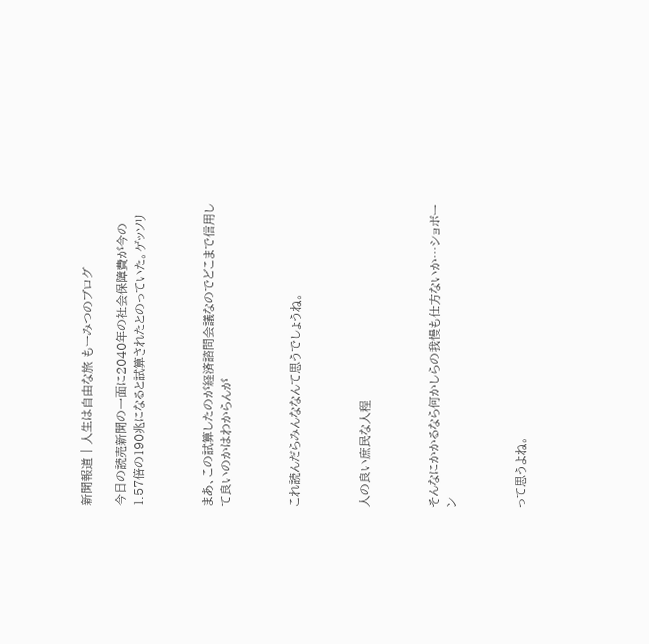新聞報道 | 人生は自由な旅 もーみつのブログ

今日の読売新聞の一面に2040年の社会保障費が今の1.57倍の190兆になると試算されたとのっていた。ゲッソリ



まあ、この試算したのが経済諮問会議なのでどこまで信用して良いのかはわからんが



これ読んだらみんななんて思うでしょうね。



人の良い庶民な人程



そんなにかかるなら何かしらの我慢も仕方ないか…ショボーン



って思うよね。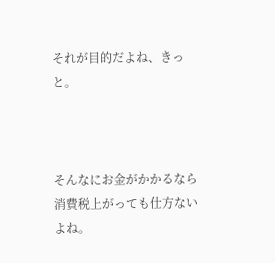それが目的だよね、きっと。



そんなにお金がかかるなら消費税上がっても仕方ないよね。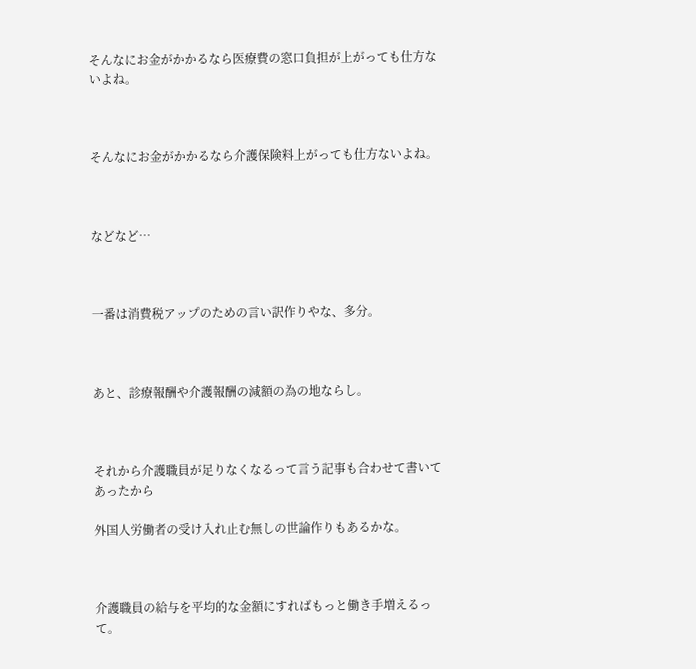そんなにお金がかかるなら医療費の窓口負担が上がっても仕方ないよね。



そんなにお金がかかるなら介護保険料上がっても仕方ないよね。



などなど…



一番は消費税アップのための言い訳作りやな、多分。



あと、診療報酬や介護報酬の減額の為の地ならし。



それから介護職員が足りなくなるって言う記事も合わせて書いてあったから

外国人労働者の受け入れ止む無しの世論作りもあるかな。



介護職員の給与を平均的な金額にすればもっと働き手増えるって。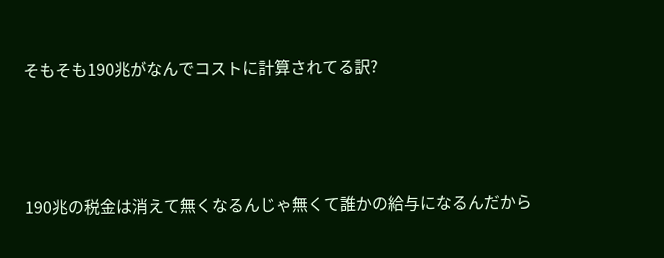そもそも190兆がなんでコストに計算されてる訳?



190兆の税金は消えて無くなるんじゃ無くて誰かの給与になるんだから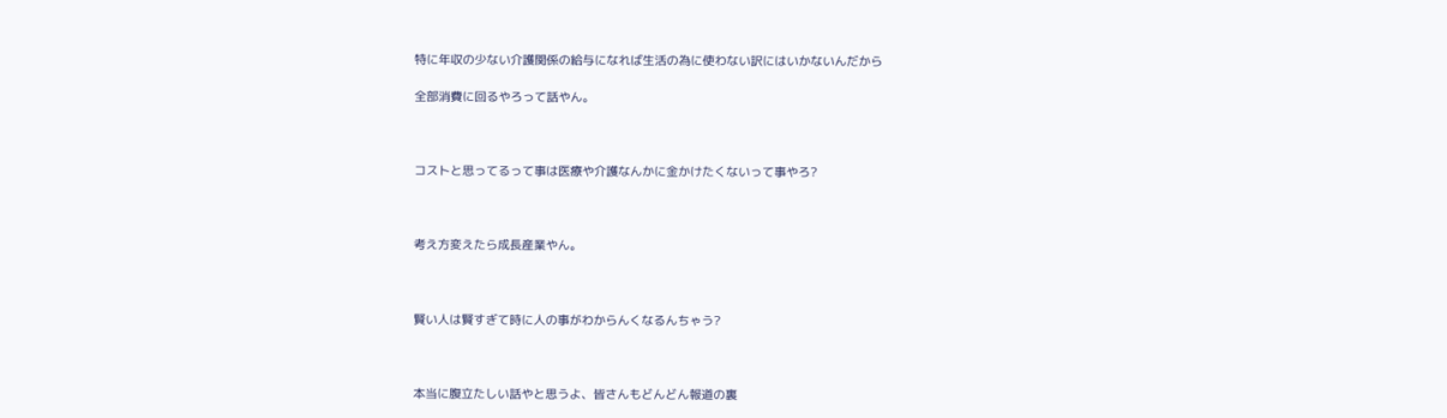特に年収の少ない介護関係の給与になれば生活の為に使わない訳にはいかないんだから

全部消費に回るやろって話やん。



コストと思ってるって事は医療や介護なんかに金かけたくないって事やろ?



考え方変えたら成長産業やん。



賢い人は賢すぎて時に人の事がわからんくなるんちゃう?



本当に腹立たしい話やと思うよ、皆さんもどんどん報道の裏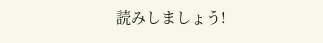読みしましょう!